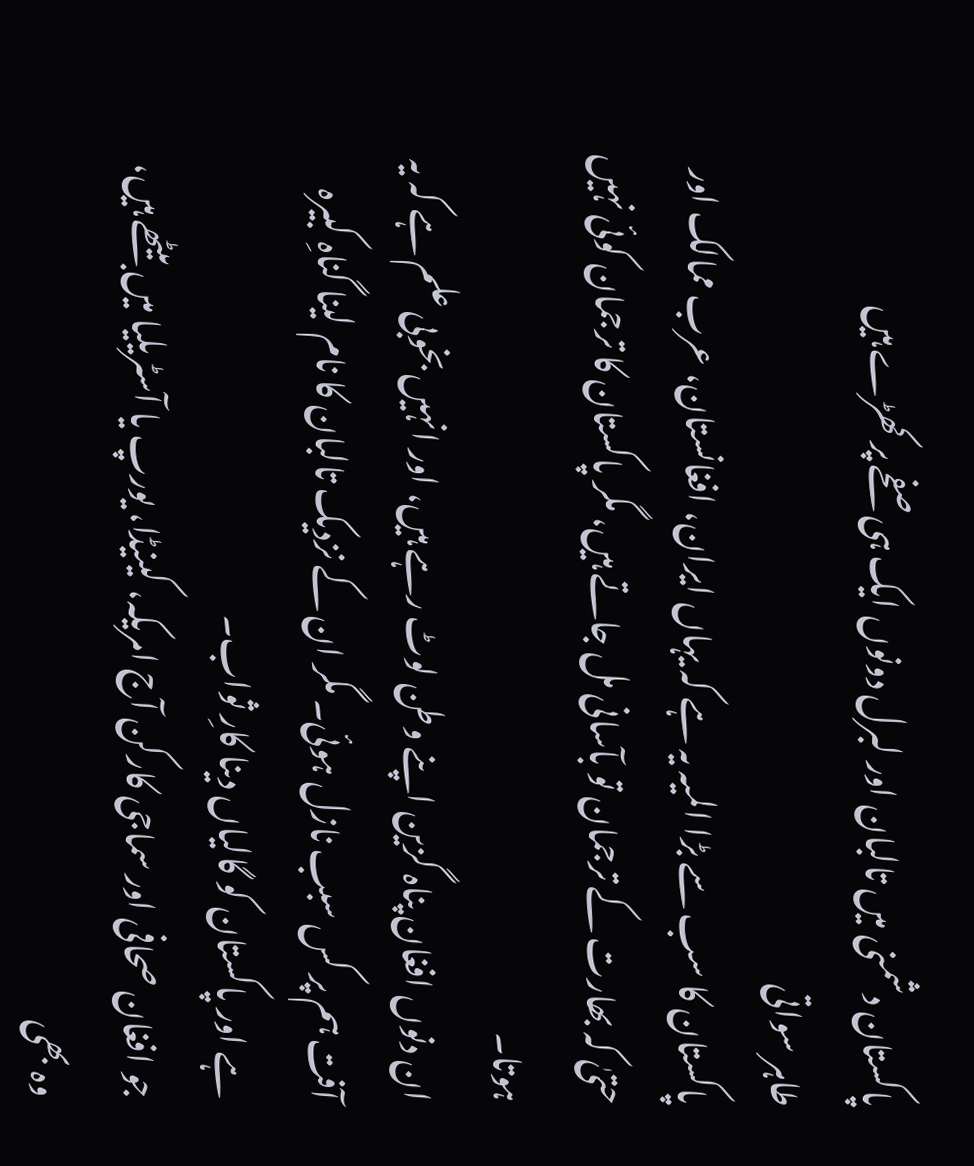پاکستان دشمنی میں تالبان اور لبرل دونوں ایک ہی صفحے پر کھڑے ہیں
طاہر سواتی
پاکستان کا سب سے بڑا المیہ یہ ہے کہ یہاں ایران، افغانستان، عرب ممالک اور حتیٰ کہ بھارت کے ترجمان تو بآسانی مل جاتے ہیں، مگر پاکستان کا ترجمان کوئی نہیں ہوتا۔
ان دنوں افغان پناہ گزین اپنے وطن لوٹ رہے ہیں، اور انہیں بخوبی علم ہے کہ یہ آفت ہم پر کس سبب نازل ہوئی۔ مگر ان کے نزدیک تالبان کا نام لینا گناہِ کبیرہ ہے اور پاکستان کو گالیاں دینا کارِ ثواب۔
جو افغان صحافی اور سماجی کارکن آج امریکہ، کینیڈا، یورپ یا آسٹریلیا میں بیٹھے ہیں، وہ بھی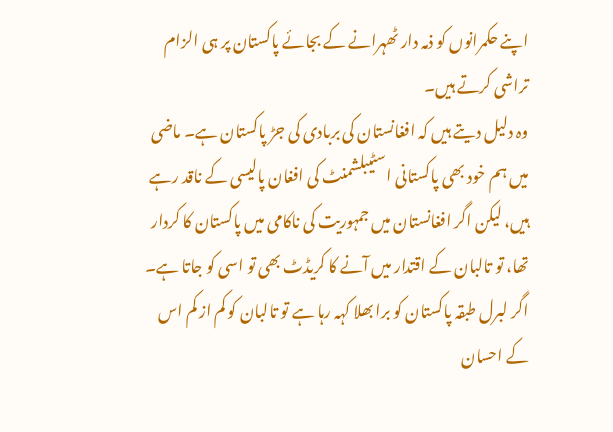اپنے حکمرانوں کو ذمہ دار ٹھہرانے کے بجائے پاکستان پر ہی الزام تراشی کرتے ہیں۔
وہ دلیل دیتے ہیں کہ افغانستان کی بربادی کی جڑ پاکستان ہے۔ ماضی میں ہم خود بھی پاکستانی اسٹیبلشمنٹ کی افغان پالیسی کے ناقد رہے ہیں، لیکن اگر افغانستان میں جمہوریت کی ناکامی میں پاکستان کا کردار تھا، تو تالبان کے اقتدار میں آنے کا کریڈٹ بھی تو اسی کو جاتا ہے۔ اگر لبرل طبقہ پاکستان کو برا بھلا کہہ رہا ہے تو تالبان کو کم از کم اس کے احسان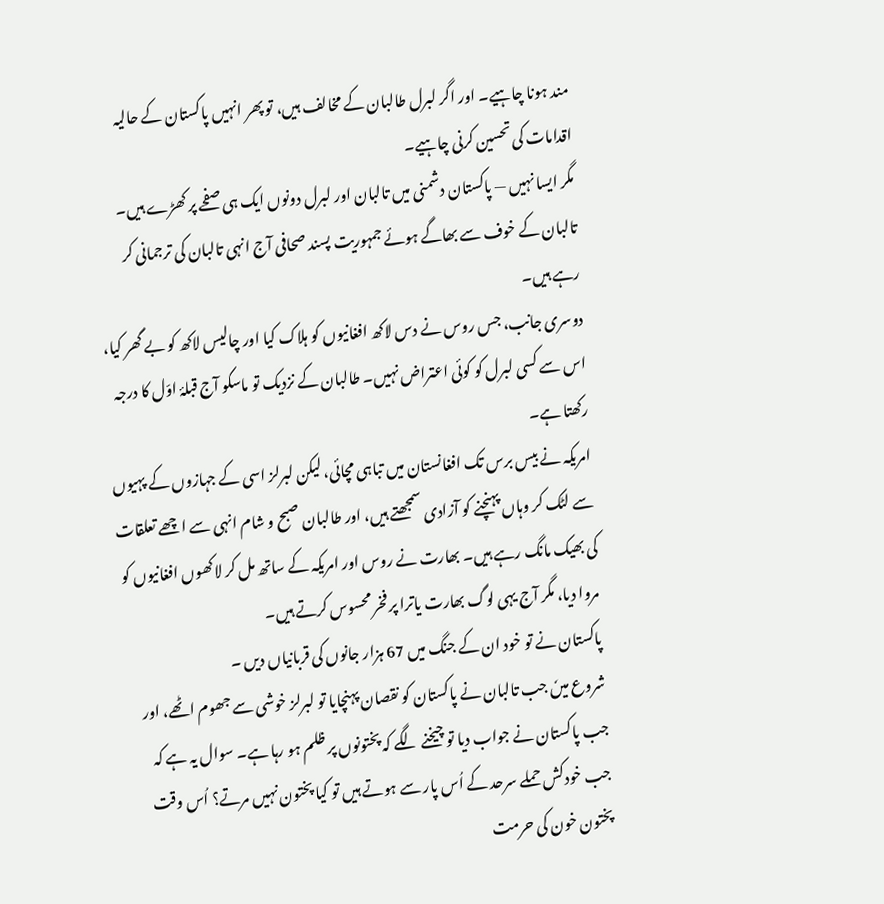مند ہونا چاہیے۔ اور اگر لبرل طالبان کے مخالف ہیں، تو پھر انہیں پاکستان کے حالیہ اقدامات کی تحسین کرنی چاہیے۔
مگر ایسا نہیں — پاکستان دشمنی میں تالبان اور لبرل دونوں ایک ہی صفحے پر کھڑے ہیں۔
تالبان کے خوف سے بھاگے ہوئے جمہوریت پسند صحافی آج انہی تالبان کی ترجمانی کر رہے ہیں۔
دوسری جانب، جس روس نے دس لاکھ افغانیوں کو ہلاک کیا اور چالیس لاکھ کو بے گھر کیا، اس سے کسی لبرل کو کوئی اعتراض نہیں۔ طالبان کے نزدیک تو ماسکو آج قبلۂ اوّل کا درجہ رکھتا ہے۔
امریکہ نے بیس برس تک افغانستان میں تباہی مچائی، لیکن لبرلز اسی کے جہازوں کے پہیوں سے لٹک کر وہاں پہنچنے کو آزادی سمجھتے ہیں، اور طالبان صبح و شام انہی سے اچھے تعلقات کی بھیک مانگ رہے ہیں۔ بھارت نے روس اور امریکہ کے ساتھ مل کر لاکھوں افغانیوں کو مروا دیا، مگر آج یہی لوگ بھارت یاترا پر فخر محسوس کرتے ہیں۔
پاکستان نے تو خود ان کے جنگ میں 67 ہزار جانوں کی قربانیاں دیں ۔
شروع میںٗ جب تالبان نے پاکستان کو نقصان پہنچایا تو لبرلز خوشی سے جھوم اٹھے، اور جب پاکستان نے جواب دیا تو چیخنے لگے کہ پختونوں پر ظلم ہو رہا ہے۔ سوال یہ ہے کہ جب خودکش حملے سرحد کے اُس پار سے ہوتے ہیں تو کیا پختون نہیں مرتے؟ اُس وقت پختون خون کی حرمت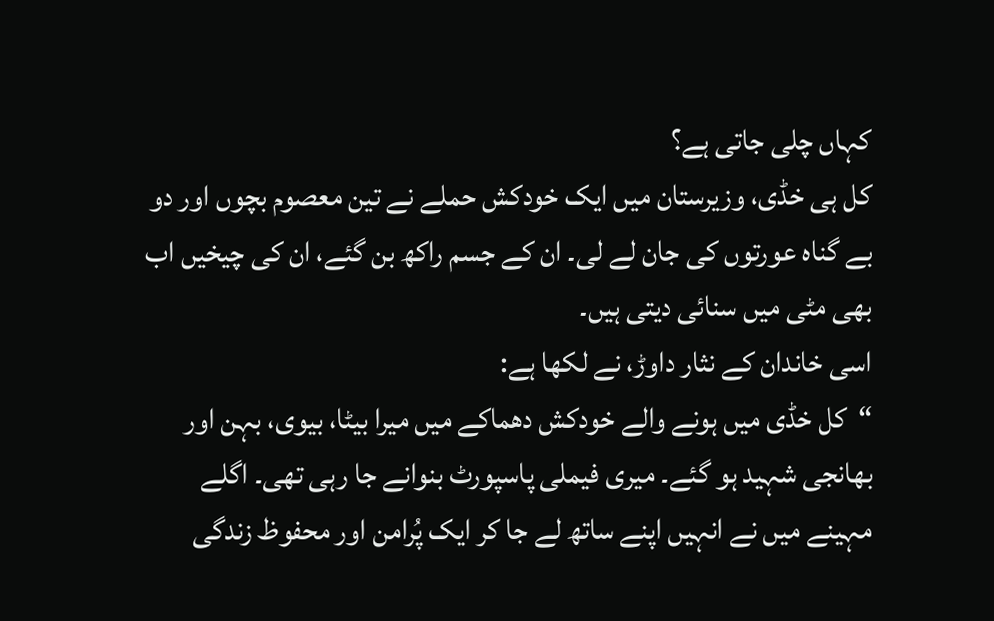کہاں چلی جاتی ہے؟
کل ہی خڈی، وزیرستان میں ایک خودکش حملے نے تین معصوم بچوں اور دو بے گناہ عورتوں کی جان لے لی۔ ان کے جسم راکھ بن گئے، ان کی چیخیں اب بھی مٹی میں سنائی دیتی ہیں۔
اسی خاندان کے نثار داوڑ، نے لکھا ہے:
“کل خڈی میں ہونے والے خودکش دھماکے میں میرا بیٹا، بیوی، بہن اور بھانجی شہید ہو گئے۔ میری فیملی پاسپورٹ بنوانے جا رہی تھی۔ اگلے مہینے میں نے انہیں اپنے ساتھ لے جا کر ایک پُرامن اور محفوظ زندگی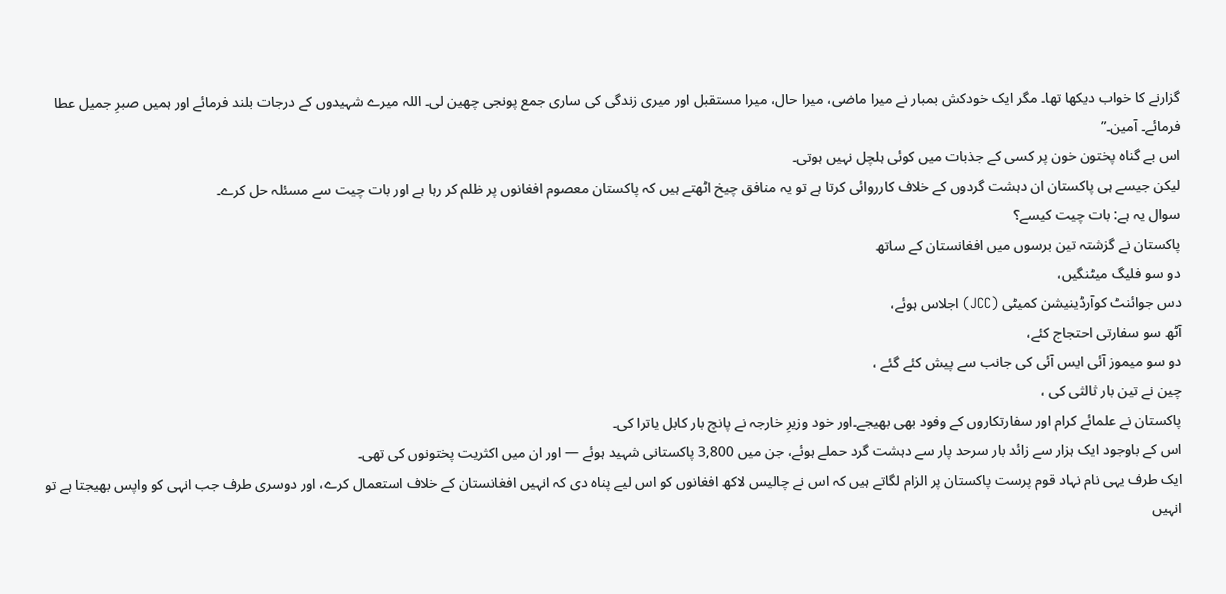گزارنے کا خواب دیکھا تھا۔ مگر ایک خودکش بمبار نے میرا ماضی، میرا حال، میرا مستقبل اور میری زندگی کی ساری جمع پونجی چھین لی۔ اللہ میرے شہیدوں کے درجات بلند فرمائے اور ہمیں صبرِ جمیل عطا فرمائے۔ آمین۔”
اس بے گناہ پختون خون پر کسی کے جذبات میں کوئی ہلچل نہیں ہوتی۔
لیکن جیسے ہی پاکستان ان دہشت گردوں کے خلاف کارروائی کرتا ہے تو یہ منافق چیخ اٹھتے ہیں کہ پاکستان معصوم افغانوں پر ظلم کر رہا ہے اور بات چیت سے مسئلہ حل کرے۔
سوال یہ ہے: بات چیت کیسے؟
پاکستان نے گزشتہ تین برسوں میں افغانستان کے ساتھ
دو سو فلیگ میٹنگیں،
دس جوائنٹ کوآرڈینیشن کمیٹی (JCC) اجلاس ہوئے،
آٹھ سو سفارتی احتجاج کئے،
دو سو میموز آئی ایس آئی کی جانب سے پیش کئے گئے ،
چین نے تین بار ثالثی کی ،
پاکستان نے علمائے کرام اور سفارتکاروں کے وفود بھی بھیجے۔اور خود وزیرِ خارجہ نے پانچ بار کابل یاترا کی۔
اس کے باوجود ایک ہزار سے زائد بار سرحد پار سے دہشت گرد حملے ہوئے، جن میں 3,800 پاکستانی شہید ہوئے — اور ان میں اکثریت پختونوں کی تھی۔
ایک طرف یہی نام نہاد قوم پرست پاکستان پر الزام لگاتے ہیں کہ اس نے چالیس لاکھ افغانوں کو اس لیے پناہ دی کہ انہیں افغانستان کے خلاف استعمال کرے، اور دوسری طرف جب انہی کو واپس بھیجتا ہے تو انہیں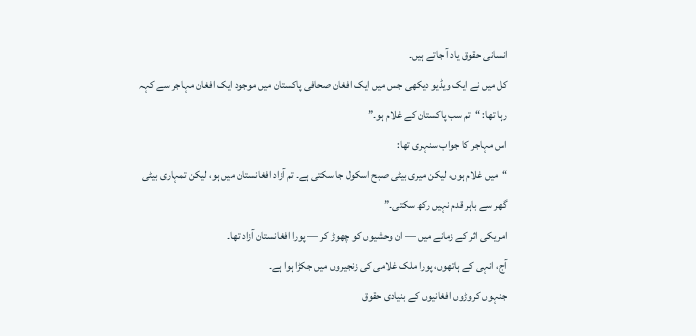انسانی حقوق یاد آ جاتے ہیں۔
کل میں نے ایک ویڈیو دیکھی جس میں ایک افغان صحافی پاکستان میں موجود ایک افغان مہاجر سے کہہ رہا تھا: “تم سب پاکستان کے غلام ہو۔”
اس مہاجر کا جواب سنہری تھا:
“میں غلام ہوں، لیکن میری بیٹی صبح اسکول جا سکتی ہے۔ تم آزاد افغانستان میں ہو، لیکن تمہاری بیٹی گھر سے باہر قدم نہیں رکھ سکتی۔”
امریکی اثر کے زمانے میں — ان وحشیوں کو چھوڑ کر — پورا افغانستان آزاد تھا۔
آج، انہی کے ہاتھوں، پورا ملک غلامی کی زنجیروں میں جکڑا ہوا ہے۔
جنہوں کروڑوں افغانیوں کے بنیادی حقوق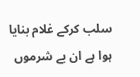سلب کرکے غلام بنایا ہوا ہے ان بے شرموں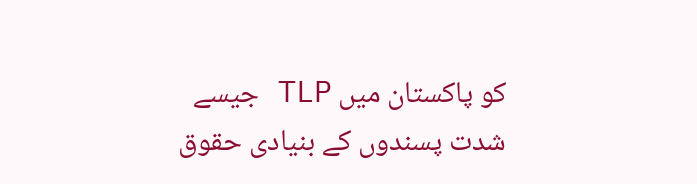کو پاکستان میں TLP جیسے شدت پسندوں کے بنیادی حقوق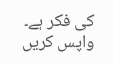کی فکر ہے۔
واپس کریں